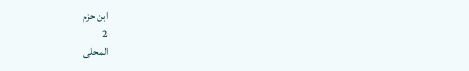ابن حزم
2
المحلى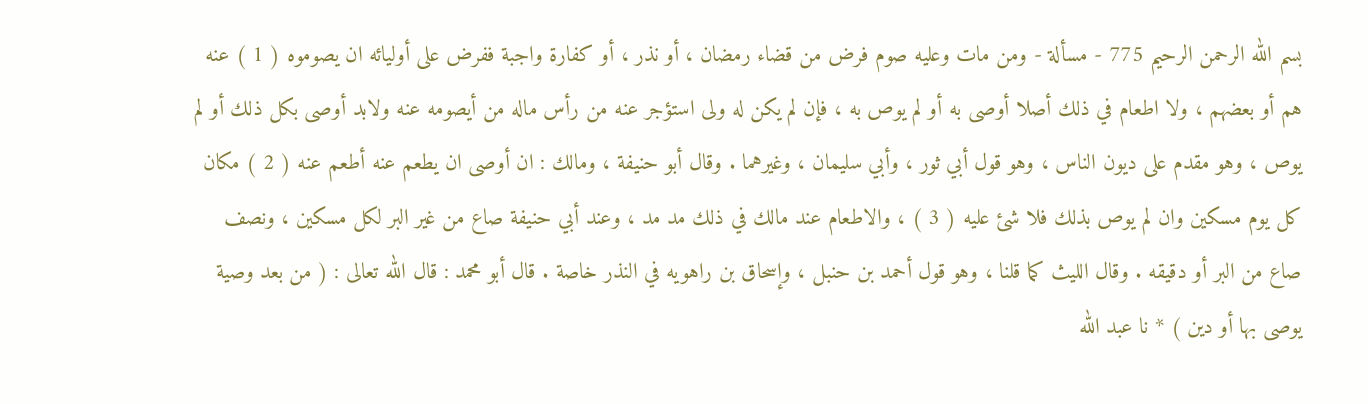بسم الله الرحمن الرحيم 775 - مسألة - ومن مات وعليه صوم فرض من قضاء رمضان ، أو نذر ، أو كفارة واجبة ففرض على أوليائه ان يصوموه ( 1 ) عنه هم أو بعضهم ، ولا اطعام في ذلك أصلا أوصى به أو لم يوص به ، فإن لم يكن له ولى استؤجر عنه من رأس ماله من أيصومه عنه ولابد أوصى بكل ذلك أو لم يوص ، وهو مقدم على ديون الناس ، وهو قول أبي ثور ، وأبي سليمان ، وغيرهما . وقال أبو حنيفة ، ومالك : ان أوصى ان يطعم عنه أطعم عنه ( 2 ) مكان كل يوم مسكين وان لم يوص بذلك فلا شئ عليه ( 3 ) ، والاطعام عند مالك في ذلك مد مد ، وعند أبي حنيفة صاع من غير البر لكل مسكين ، ونصف صاع من البر أو دقيقه . وقال الليث كما قلنا ، وهو قول أحمد بن حنبل ، وإسحاق بن راهويه في النذر خاصة . قال أبو محمد : قال الله تعالى : ( من بعد وصية يوصى بها أو دين ) * نا عبد الله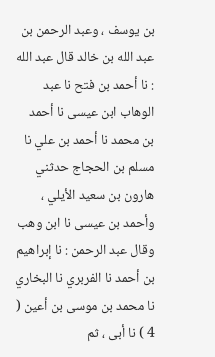بن يوسف ، وعبد الرحمن بن عبد الله بن خالد قال عبد الله : نا أحمد بن فتح نا عبد الوهاب ابن عيسى نا أحمد بن محمد نا أحمد بن علي نا مسلم بن الحجاج حدثني هارون بن سعيد الأيلي ، وأحمد بن عيسى نا ابن وهب وقال عبد الرحمن : نا إبراهيم بن أحمد نا الفربري نا البخاري نا محمد بن موسى بن أعين ( 4 ) نا أبى ، ثم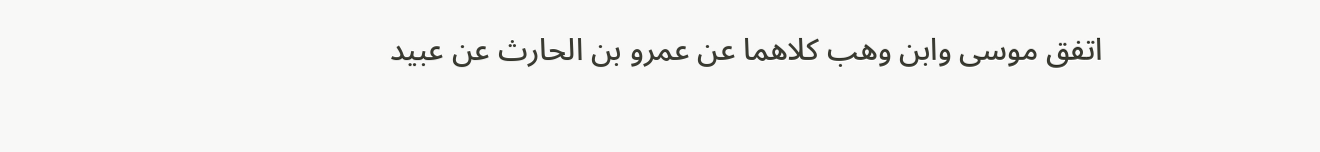اتفق موسى وابن وهب كلاهما عن عمرو بن الحارث عن عبيد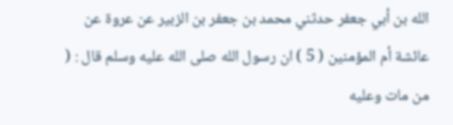الله بن أبي جعفر حدثني محمد بن جعفر بن الزبير عن عروة عن عائشة أم المؤمنين ( 5 ) ان رسول الله صلى الله عليه وسلم قال : ( من مات وعليه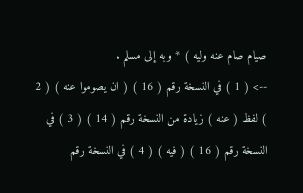صيام صام عنه وليه ) * وبه إلى مسلم .
--> ( 1 ) في النسخة رقم ( 16 ) ( ان يصوموا عنه ) ( 2 ) لفظ ( عنه ) زيادة من النسخة رقم ( 14 ) ( 3 ) في النسخة رقم ( 16 ) ( فيه ) ( 4 ) في النسخة رقم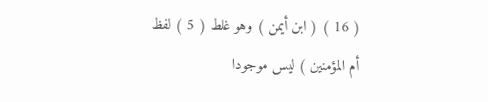( 16 ) ( ابن أيمن ) وهو غلط ( 5 ) لفظ أم المؤمنين ) ليس موجودا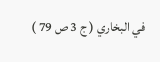في البخاري ( ج 3 ص 79 )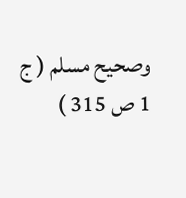وصحيح مسلم ( ج 1 ص 315 )